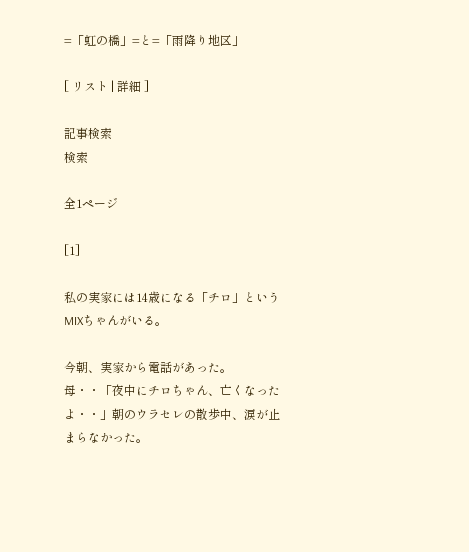=「虹の橋」=と=「雨降り地区」

[ リスト | 詳細 ]

記事検索
検索

全1ページ

[1]

私の実家には14歳になる「チロ」というMIXちゃんがいる。

今朝、実家から電話があった。
母・・「夜中にチロちゃん、亡くなったよ・・」朝のウラセレの散歩中、涙が止まらなかった。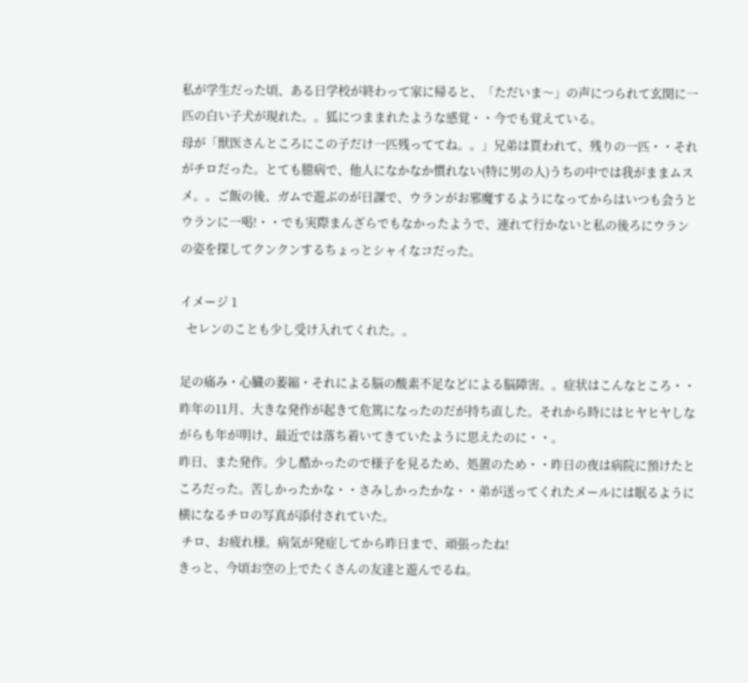私が学生だった頃、ある日学校が終わって家に帰ると、「ただいま〜」の声につられて玄関に一匹の白い子犬が現れた。。狐につままれたような感覚・・今でも覚えている。
母が「獣医さんところにこの子だけ一匹残っててね。。」兄弟は貰われて、残りの一匹・・それがチロだった。とても臆病で、他人になかなか慣れない(特に男の人)うちの中では我がままムスメ。。ご飯の後、ガムで遊ぶのが日課で、ウランがお邪魔するようになってからはいつも会うとウランに一喝!・・でも実際まんざらでもなかったようで、連れて行かないと私の後ろにウランの姿を探してクンクンするちょっとシャイなコだった。

イメージ 1
  セレンのことも少し受け入れてくれた。。

足の痛み・心臓の萎縮・それによる脳の酸素不足などによる脳障害。。症状はこんなところ・・
昨年の11月、大きな発作が起きて危篤になったのだが持ち直した。それから時にはヒヤヒヤしながらも年が明け、最近では落ち着いてきていたように思えたのに・・。
昨日、また発作。少し酷かったので様子を見るため、処置のため・・昨日の夜は病院に預けたところだった。苦しかったかな・・さみしかったかな・・弟が送ってくれたメールには眠るように横になるチロの写真が添付されていた。
 チロ、お疲れ様。病気が発症してから昨日まで、頑張ったね!
きっと、今頃お空の上でたくさんの友達と遊んでるね。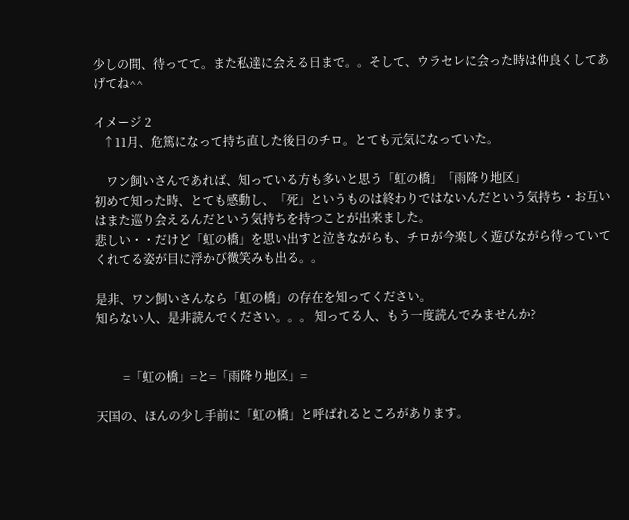少しの間、待ってて。また私達に会える日まで。。そして、ウラセレに会った時は仲良くしてあげてね^^

イメージ 2
   ↑11月、危篤になって持ち直した後日のチロ。とても元気になっていた。

    ワン飼いさんであれば、知っている方も多いと思う「虹の橋」「雨降り地区」
初めて知った時、とても感動し、「死」というものは終わりではないんだという気持ち・お互いはまた巡り会えるんだという気持ちを持つことが出来ました。
悲しい・・だけど「虹の橋」を思い出すと泣きながらも、チロが今楽しく遊びながら待っていてくれてる姿が目に浮かび微笑みも出る。。

是非、ワン飼いさんなら「虹の橋」の存在を知ってください。
知らない人、是非読んでください。。。 知ってる人、もう一度読んでみませんか?


         =「虹の橋」=と=「雨降り地区」=

天国の、ほんの少し手前に「虹の橋」と呼ばれるところがあります。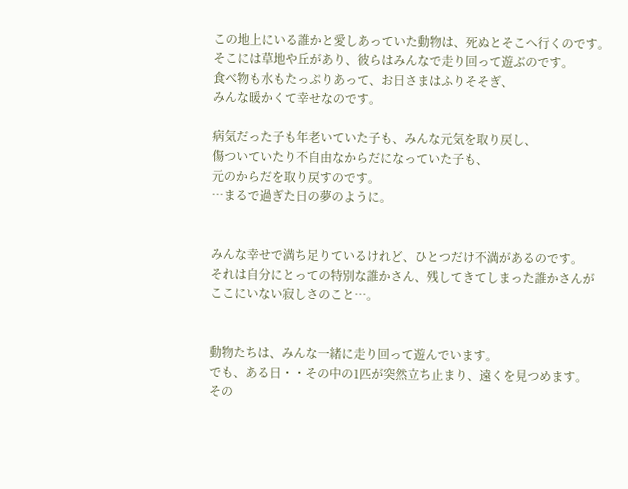この地上にいる誰かと愛しあっていた動物は、死ぬとそこへ行くのです。
そこには草地や丘があり、彼らはみんなで走り回って遊ぶのです。
食べ物も水もたっぷりあって、お日さまはふりそそぎ、
みんな暖かくて幸せなのです。

病気だった子も年老いていた子も、みんな元気を取り戻し、
傷ついていたり不自由なからだになっていた子も、
元のからだを取り戻すのです。
…まるで過ぎた日の夢のように。


みんな幸せで満ち足りているけれど、ひとつだけ不満があるのです。
それは自分にとっての特別な誰かさん、残してきてしまった誰かさんが
ここにいない寂しさのこと…。


動物たちは、みんな一緒に走り回って遊んでいます。
でも、ある日・・その中の1匹が突然立ち止まり、遠くを見つめます。
その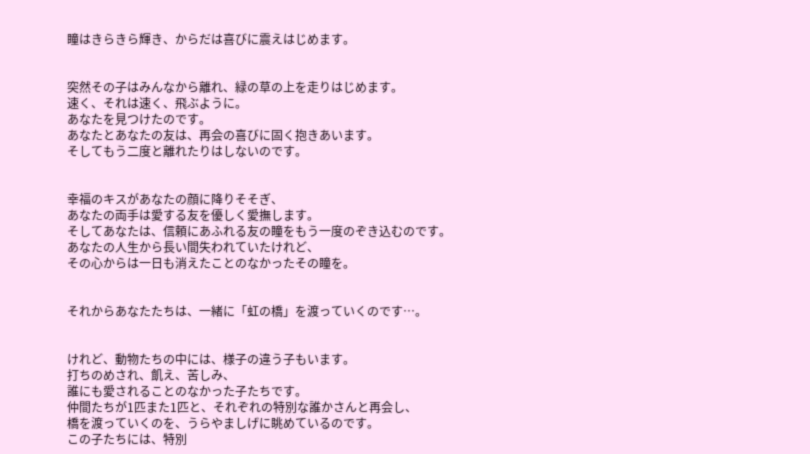瞳はきらきら輝き、からだは喜びに震えはじめます。


突然その子はみんなから離れ、緑の草の上を走りはじめます。
速く、それは速く、飛ぶように。
あなたを見つけたのです。
あなたとあなたの友は、再会の喜びに固く抱きあいます。
そしてもう二度と離れたりはしないのです。


幸福のキスがあなたの顔に降りそそぎ、
あなたの両手は愛する友を優しく愛撫します。
そしてあなたは、信頼にあふれる友の瞳をもう一度のぞき込むのです。
あなたの人生から長い間失われていたけれど、
その心からは一日も消えたことのなかったその瞳を。


それからあなたたちは、一緒に「虹の橋」を渡っていくのです…。


けれど、動物たちの中には、様子の違う子もいます。
打ちのめされ、飢え、苦しみ、
誰にも愛されることのなかった子たちです。
仲間たちが1匹また1匹と、それぞれの特別な誰かさんと再会し、
橋を渡っていくのを、うらやましげに眺めているのです。
この子たちには、特別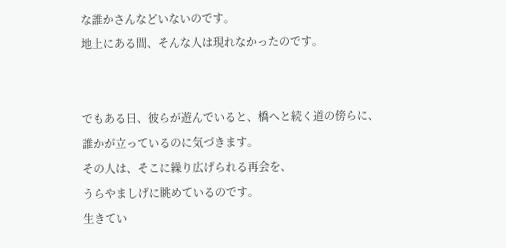な誰かさんなどいないのです。
地上にある間、そんな人は現れなかったのです。


でもある日、彼らが遊んでいると、橋へと続く道の傍らに、
誰かが立っているのに気づきます。
その人は、そこに繰り広げられる再会を、
うらやましげに眺めているのです。
生きてい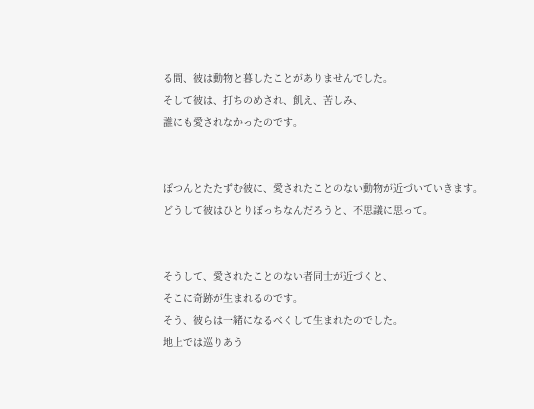る間、彼は動物と暮したことがありませんでした。
そして彼は、打ちのめされ、飢え、苦しみ、
誰にも愛されなかったのです。


ぽつんとたたずむ彼に、愛されたことのない動物が近づいていきます。
どうして彼はひとりぼっちなんだろうと、不思議に思って。


そうして、愛されたことのない者同士が近づくと、
そこに奇跡が生まれるのです。
そう、彼らは一緒になるべくして生まれたのでした。
地上では巡りあう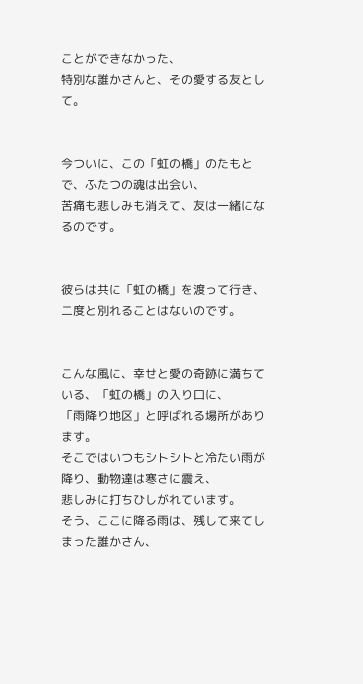ことができなかった、
特別な誰かさんと、その愛する友として。


今ついに、この「虹の橋」のたもとで、ふたつの魂は出会い、
苦痛も悲しみも消えて、友は一緒になるのです。


彼らは共に「虹の橋」を渡って行き、二度と別れることはないのです。


こんな風に、幸せと愛の奇跡に満ちている、「虹の橋」の入り口に、
「雨降り地区」と呼ばれる場所があります。
そこではいつもシトシトと冷たい雨が降り、動物達は寒さに震え、
悲しみに打ちひしがれています。
そう、ここに降る雨は、残して来てしまった誰かさん、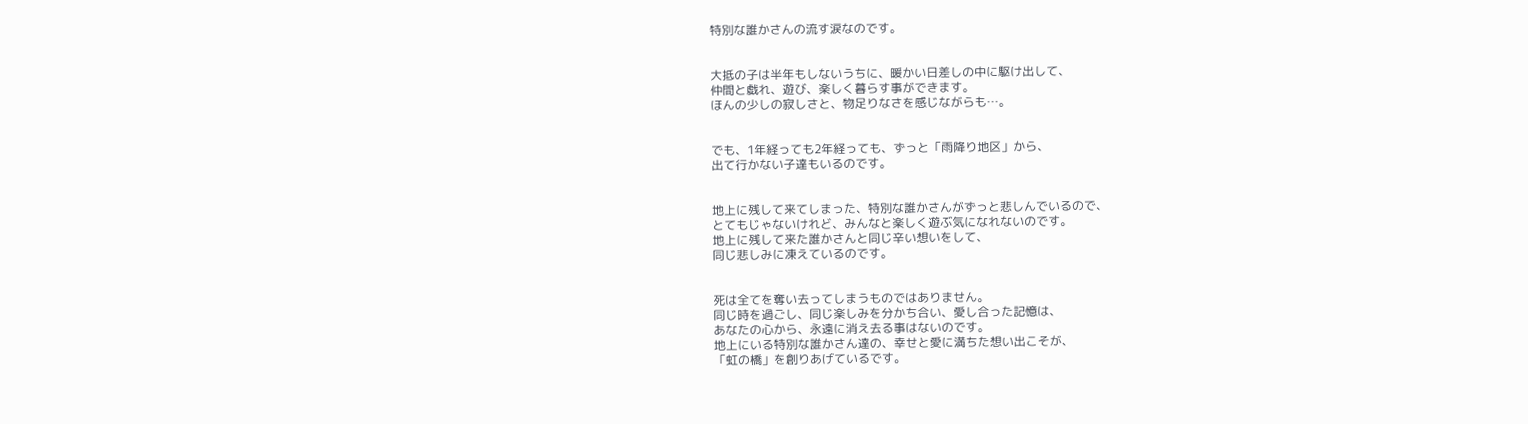特別な誰かさんの流す涙なのです。


大抵の子は半年もしないうちに、暖かい日差しの中に駆け出して、
仲間と戯れ、遊び、楽しく暮らす事ができます。
ほんの少しの寂しさと、物足りなさを感じながらも…。


でも、1年経っても2年経っても、ずっと「雨降り地区」から、
出て行かない子達もいるのです。


地上に残して来てしまった、特別な誰かさんがずっと悲しんでいるので、
とてもじゃないけれど、みんなと楽しく遊ぶ気になれないのです。
地上に残して来た誰かさんと同じ辛い想いをして、
同じ悲しみに凍えているのです。


死は全てを奪い去ってしまうものではありません。
同じ時を過ごし、同じ楽しみを分かち合い、愛し合った記憶は、
あなたの心から、永遠に消え去る事はないのです。
地上にいる特別な誰かさん達の、幸せと愛に満ちた想い出こそが、
「虹の橋」を創りあげているです。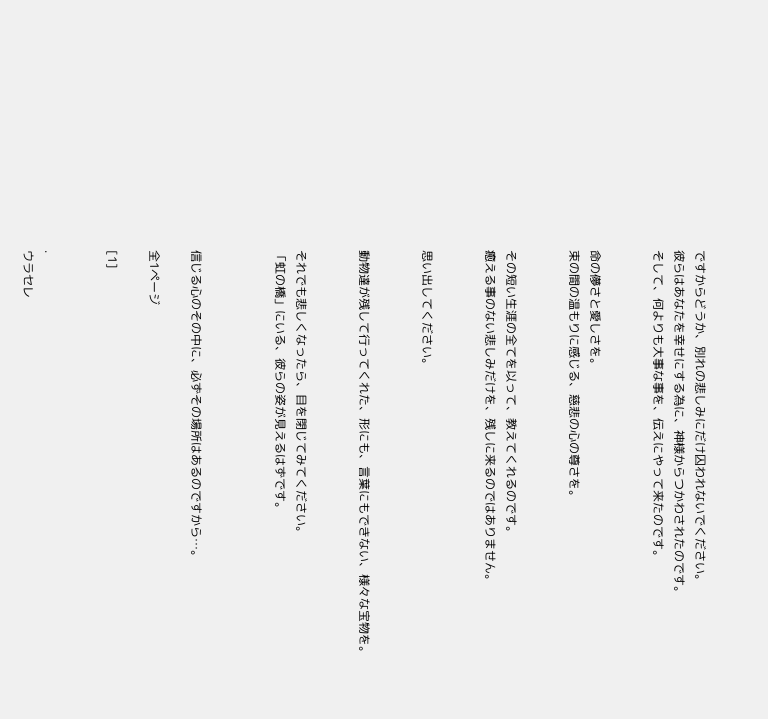ですからどうか、別れの悲しみにだけ囚われないでください。
彼らはあなたを幸せにする為に、神様からつかわされたのです。
そして、何よりも大事な事を、伝えにやって来たのです。


命の儚さと愛しさを。
束の間の温もりに感じる、慈悲の心の尊さを。


その短い生涯の全てを以って、教えてくれるのです。
癒える事のない悲しみだけを、残しに来るのではありません。


思い出してください。


動物達が残して行ってくれた、形にも、言葉にもできない、様々な宝物を。


それでも悲しくなったら、目を閉じてみてください。
「虹の橋」にいる、彼らの姿が見えるはずです。



信じる心のその中に、必ずその場所はあるのですから…。

全1ページ

[1]


.
ウラセレ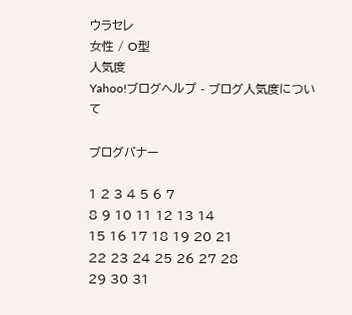ウラセレ
女性 / O型
人気度
Yahoo!ブログヘルプ - ブログ人気度について

ブログバナー

1 2 3 4 5 6 7
8 9 10 11 12 13 14
15 16 17 18 19 20 21
22 23 24 25 26 27 28
29 30 31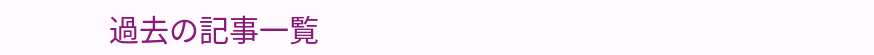過去の記事一覧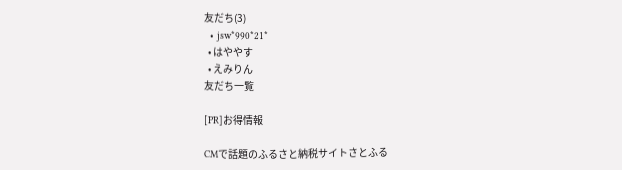友だち(3)
  • jsw*990*21*
  • はややす
  • えみりん
友だち一覧

[PR]お得情報

CMで話題のふるさと納税サイトさとふる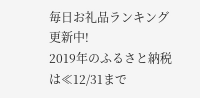毎日お礼品ランキング更新中!
2019年のふるさと納税は≪12/31まで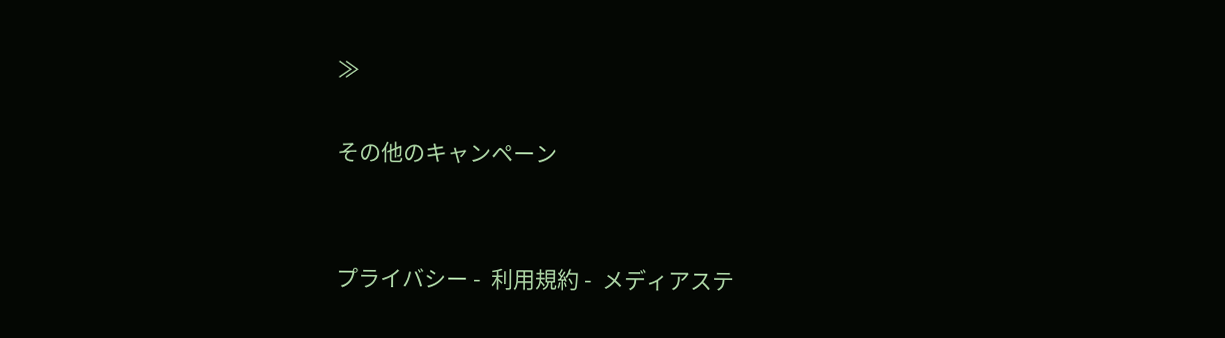≫

その他のキャンペーン


プライバシー -  利用規約 -  メディアステ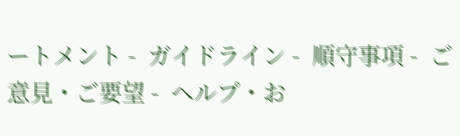ートメント -  ガイドライン -  順守事項 -  ご意見・ご要望 -  ヘルプ・お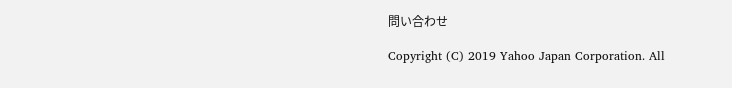問い合わせ

Copyright (C) 2019 Yahoo Japan Corporation. All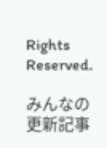Rights Reserved.

みんなの更新記事